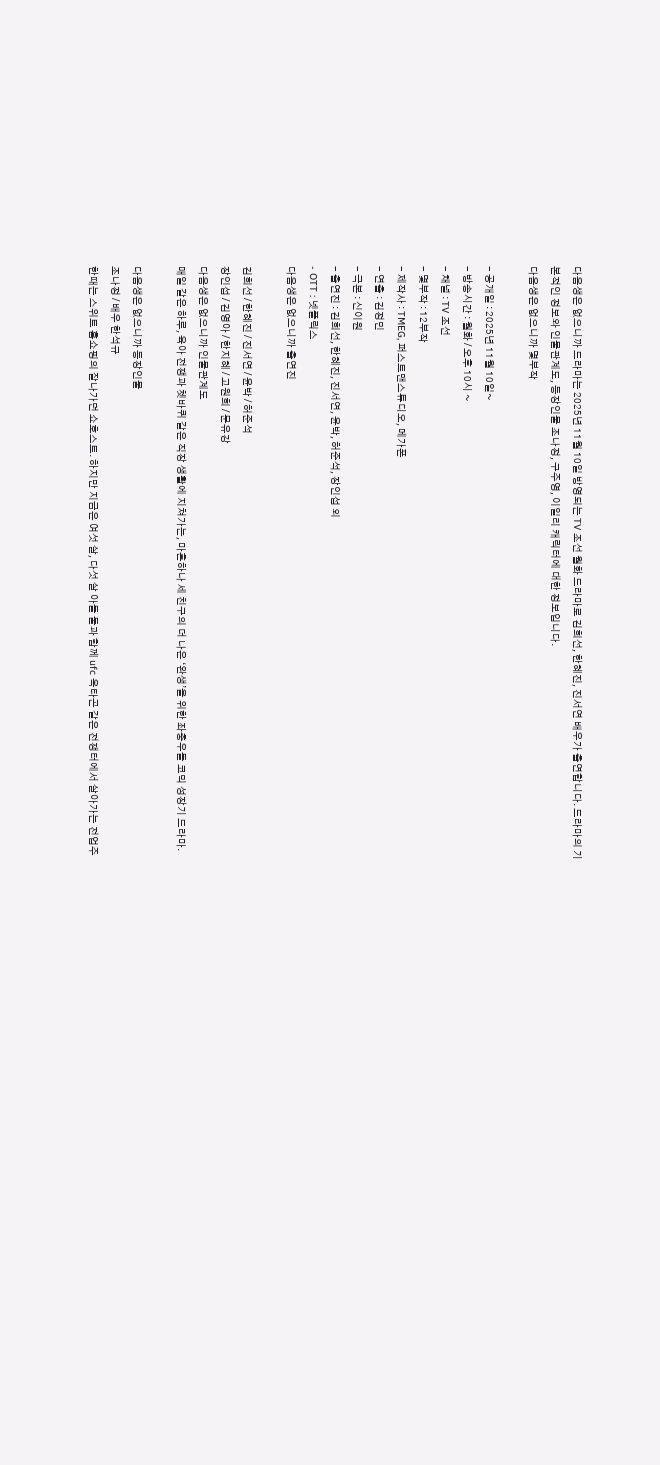다음생은 없으니까 드라마는 2025년 11월 10일 방영되는 TV 조선 월화 드라마로 김희선, 한혜진, 진서연 배우가 출연합니다. 드라마의 기본적인 정보와 인물관계도, 등장인물 조나정, 구주영, 이일리 캐릭터에 대한 정보입니다.
다음생은 없으니까 몇부작

- 공개일 : 2025년 11월 10일~
- 방송시간 : 월화 / 오후 10시 ~
- 채널 : TV 조선
- 몇부작 : 12부작
- 제작사 : TMEG, 퍼스트맨스튜디오, 메가폰
- 연출 : 김정민
- 극본 : 신이원
- 출연진 : 김희선, 한혜진, 진서연, 윤박, 허준석, 장인섭 외
- OTT : 넷플릭스
다음생은 없으니까 출연진

김희선 / 한혜진 / 진서연 / 윤박 / 허준석
장인섭 / 김영아 / 한지혜 / 고원희 / 문유강
다음생은 없으니까 인물관계도
매일 같은 하루, 육아 전쟁과 쳇바퀴 같은 직장 생활에 지쳐가는, 마흔하나 세 친구의 더 나은 ‘완생’을 위한 좌충우돌 코믹 성장기 드라마.

다음생은 없으니까 등장인물
조나정 / 배우 한석규
한때는 스위트 홈쇼핑의 잘나가던 쇼호스트. 하지만 지금은 여섯 살, 다섯 살 아들 둘과 함께 ufc 옥타곤 같은 전쟁터에서 살아가는 전업주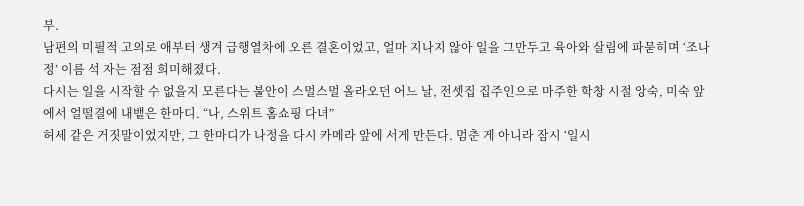부.
남편의 미필적 고의로 애부터 생겨 급행열차에 오른 결혼이었고, 얼마 지나지 않아 일을 그만두고 육아와 살림에 파묻히며 ‘조나정’ 이름 석 자는 점점 희미해졌다.
다시는 일을 시작할 수 없을지 모른다는 불안이 스멀스멀 올라오던 어느 날, 전셋집 집주인으로 마주한 학창 시절 앙숙, 미숙 앞에서 얼떨결에 내뱉은 한마디. “나, 스위트 홈쇼핑 다녀”
허세 같은 거짓말이었지만, 그 한마디가 나정을 다시 카메라 앞에 서게 만든다. 멈춘 게 아니라 잠시 ‘일시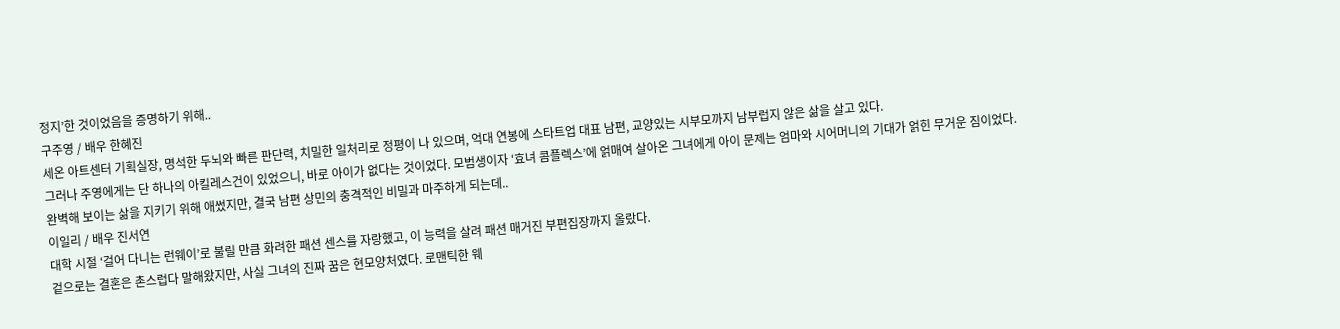정지’한 것이었음을 증명하기 위해..
구주영 / 배우 한혜진
세온 아트센터 기획실장, 명석한 두뇌와 빠른 판단력, 치밀한 일처리로 정평이 나 있으며, 억대 연봉에 스타트업 대표 남편, 교양있는 시부모까지 남부럽지 않은 삶을 살고 있다.
그러나 주영에게는 단 하나의 아킬레스건이 있었으니, 바로 아이가 없다는 것이었다. 모범생이자 ‘효녀 콤플렉스’에 얽매여 살아온 그녀에게 아이 문제는 엄마와 시어머니의 기대가 얽힌 무거운 짐이었다.
완벽해 보이는 삶을 지키기 위해 애썼지만, 결국 남편 상민의 충격적인 비밀과 마주하게 되는데..
이일리 / 배우 진서연
대학 시절 ‘걸어 다니는 런웨이’로 불릴 만큼 화려한 패션 센스를 자랑했고, 이 능력을 살려 패션 매거진 부편집장까지 올랐다.
겉으로는 결혼은 촌스럽다 말해왔지만, 사실 그녀의 진짜 꿈은 현모양처였다. 로맨틱한 웨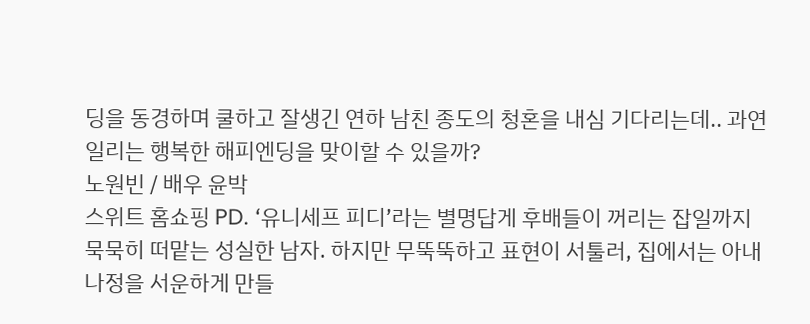딩을 동경하며 쿨하고 잘생긴 연하 남친 종도의 청혼을 내심 기다리는데.. 과연 일리는 행복한 해피엔딩을 맞이할 수 있을까?
노원빈 / 배우 윤박
스위트 홈쇼핑 PD. ‘유니세프 피디’라는 별명답게 후배들이 꺼리는 잡일까지 묵묵히 떠맡는 성실한 남자. 하지만 무뚝뚝하고 표현이 서툴러, 집에서는 아내 나정을 서운하게 만들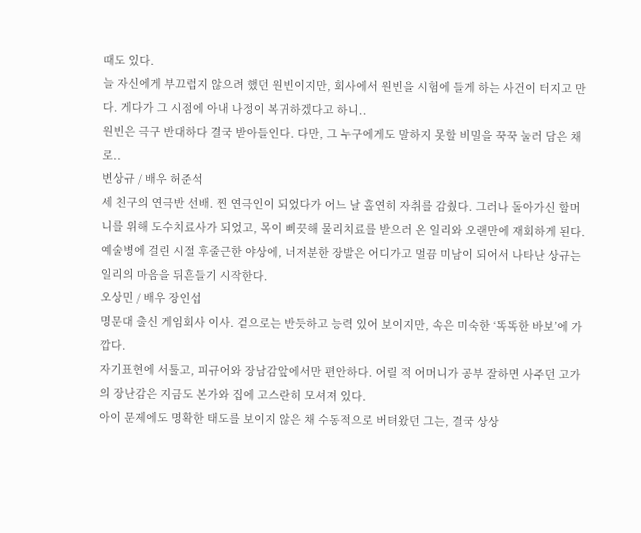때도 있다.
늘 자신에게 부끄럽지 않으려 했던 원빈이지만, 회사에서 원빈을 시험에 들게 하는 사건이 터지고 만다. 게다가 그 시점에 아내 나정이 복귀하겠다고 하니..
원빈은 극구 반대하다 결국 받아들인다. 다만, 그 누구에게도 말하지 못할 비밀을 꾹꾹 눌러 담은 채로..
변상규 / 배우 허준석
세 친구의 연극반 선배. 찐 연극인이 되었다가 어느 날 홀연히 자취를 감췄다. 그러나 돌아가신 할머니를 위해 도수치료사가 되었고, 목이 삐끗해 물리치료를 받으러 온 일리와 오랜만에 재회하게 된다.
예술병에 걸린 시절 후줄근한 야상에, 너저분한 장발은 어디가고 멀끔 미남이 되어서 나타난 상규는 일리의 마음을 뒤흔들기 시작한다.
오상민 / 배우 장인섭
명문대 출신 게임회사 이사. 겉으로는 반듯하고 능력 있어 보이지만, 속은 미숙한 ‘똑똑한 바보’에 가깝다.
자기표현에 서툴고, 피규어와 장남감앞에서만 편안하다. 어릴 적 어머니가 공부 잘하면 사주던 고가의 장난감은 지금도 본가와 집에 고스란히 모셔져 있다.
아이 문제에도 명확한 태도를 보이지 않은 채 수동적으로 버텨왔던 그는, 결국 상상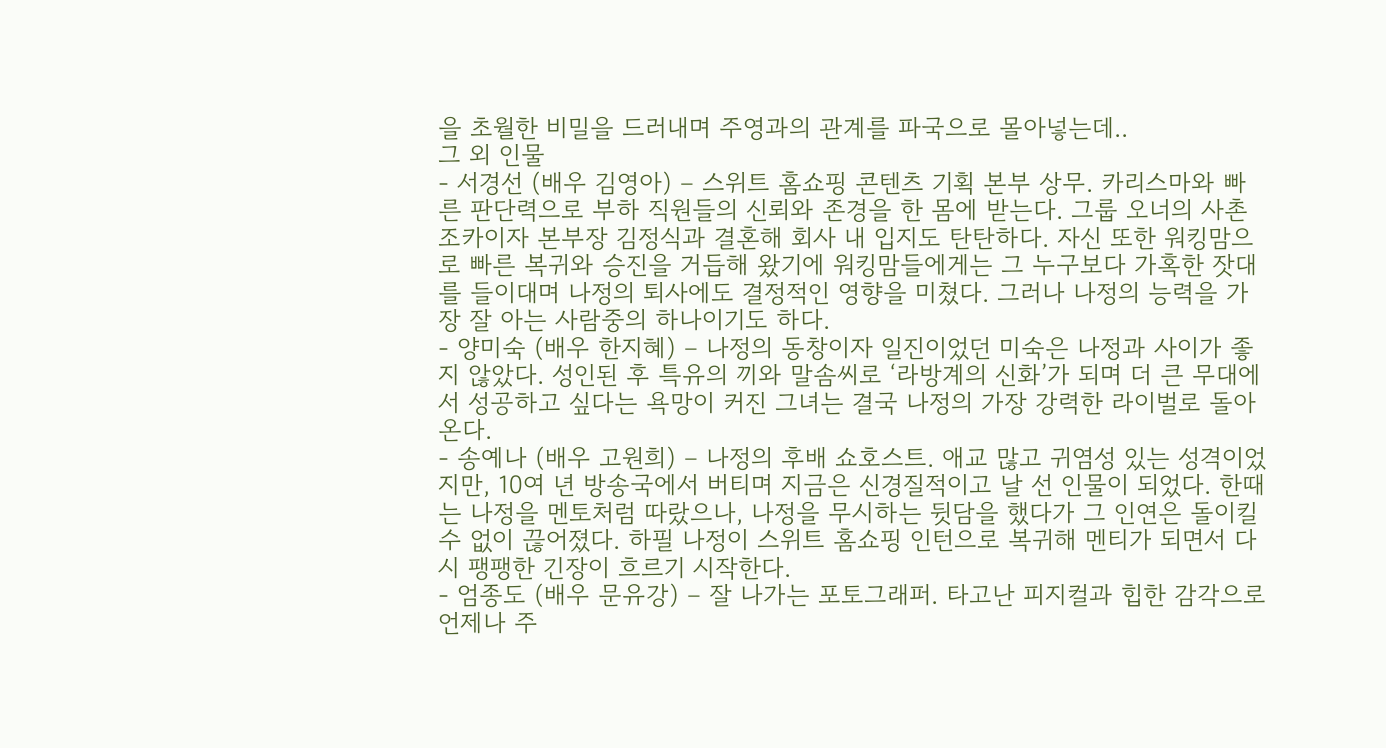을 초월한 비밀을 드러내며 주영과의 관계를 파국으로 몰아넣는데..
그 외 인물
- 서경선 (배우 김영아) – 스위트 홈쇼핑 콘텐츠 기획 본부 상무. 카리스마와 빠른 판단력으로 부하 직원들의 신뢰와 존경을 한 몸에 받는다. 그룹 오너의 사촌 조카이자 본부장 김정식과 결혼해 회사 내 입지도 탄탄하다. 자신 또한 워킹맘으로 빠른 복귀와 승진을 거듭해 왔기에 워킹맘들에게는 그 누구보다 가혹한 잣대를 들이대며 나정의 퇴사에도 결정적인 영향을 미쳤다. 그러나 나정의 능력을 가장 잘 아는 사람중의 하나이기도 하다.
- 양미숙 (배우 한지혜) – 나정의 동창이자 일진이었던 미숙은 나정과 사이가 좋지 않았다. 성인된 후 특유의 끼와 말솜씨로 ‘라방계의 신화’가 되며 더 큰 무대에서 성공하고 싶다는 욕망이 커진 그녀는 결국 나정의 가장 강력한 라이벌로 돌아온다.
- 송예나 (배우 고원희) – 나정의 후배 쇼호스트. 애교 많고 귀염성 있는 성격이었지만, 10여 년 방송국에서 버티며 지금은 신경질적이고 날 선 인물이 되었다. 한때는 나정을 멘토처럼 따랐으나, 나정을 무시하는 뒷담을 했다가 그 인연은 돌이킬 수 없이 끊어졌다. 하필 나정이 스위트 홈쇼핑 인턴으로 복귀해 멘티가 되면서 다시 팽팽한 긴장이 흐르기 시작한다.
- 엄종도 (배우 문유강) – 잘 나가는 포토그래퍼. 타고난 피지컬과 힙한 감각으로 언제나 주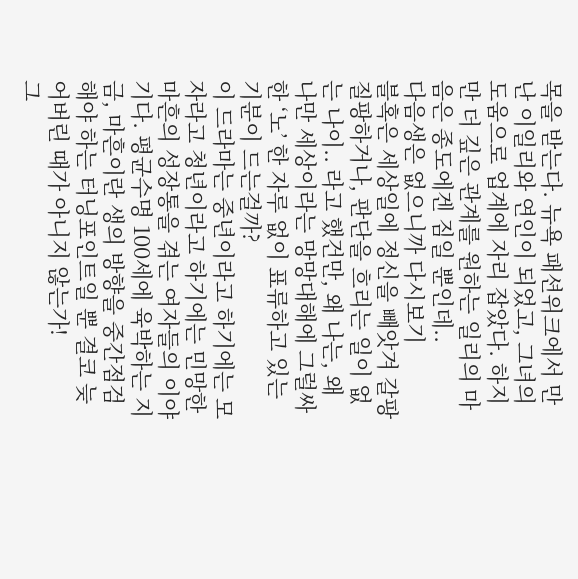목을 받는다. 뉴욕 패션위크에서 만난 이일리와 연인이 되었고, 그녀의 도움으로 업계에 자리 잡았다. 하지만 더 깊은 관계를 원하는 일리의 마음은 종도에겐 짐일 뿐인데..
다음생은 없으니까 다시보기
블혹은 세상일에 정신을 빼앗겨 갈팡질팡하거나, 판단을 흐리는 일이 없는 나이.. 라고 했건만, 왜 나는, 왜 나만 세상이라는 망망대해에 그럴싸한 ‘노’ 한 자루 없이 표류하고 있는 기분이 드는걸까?
이 드라마는 중년이라고 하기에는 모자라고 청년이라고 하기에는 민망한 마흔의 성장통을 겪는 여자들의 이야기다. 평균수명 100세에 육박하는 지금, 마흔이란 생의 방향을 중간점검해야 하는 터닝포인트일 뿐 결코 늦어버린 때가 아니지 않는가!
그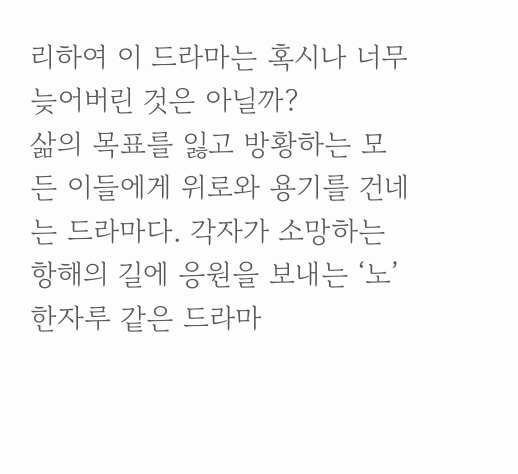리하여 이 드라마는 혹시나 너무 늦어버린 것은 아닐까?
삶의 목표를 잃고 방황하는 모든 이들에게 위로와 용기를 건네는 드라마다. 각자가 소망하는 항해의 길에 응원을 보내는 ‘노’ 한자루 같은 드라마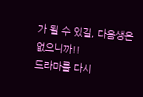가 될 수 있길, 다음생은 없으니까!!
드라마를 다시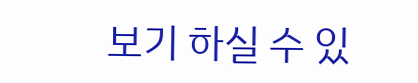보기 하실 수 있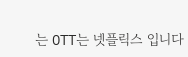는 OTT는 넷플릭스 입니다